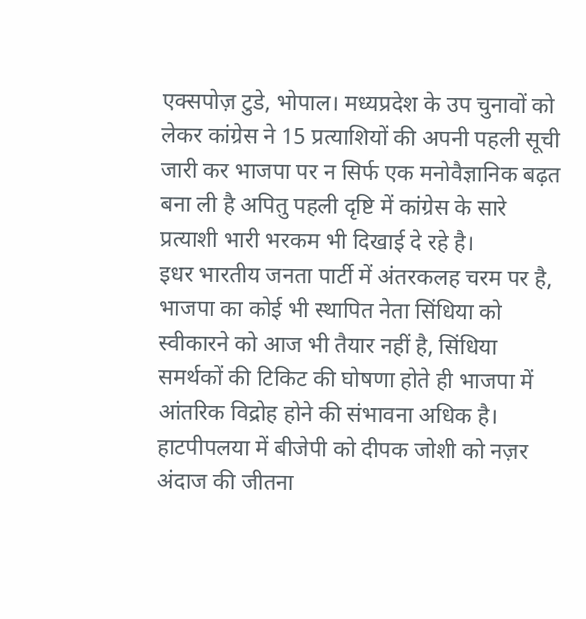एक्सपोज़ टुडे, भोपाल। मध्यप्रदेश के उप चुनावों को लेकर कांग्रेस ने 15 प्रत्याशियों की अपनी पहली सूची जारी कर भाजपा पर न सिर्फ एक मनोवैज्ञानिक बढ़त बना ली है अपितु पहली दृष्टि में कांग्रेस के सारे प्रत्याशी भारी भरकम भी दिखाई दे रहे है।
इधर भारतीय जनता पार्टी में अंतरकलह चरम पर है, भाजपा का कोई भी स्थापित नेता सिंधिया को स्वीकारने को आज भी तैयार नहीं है, सिंधिया समर्थकों की टिकिट की घोषणा होते ही भाजपा में आंतरिक विद्रोह होने की संभावना अधिक है। हाटपीपलया में बीजेपी को दीपक जोशी को नज़र अंदाज की जीतना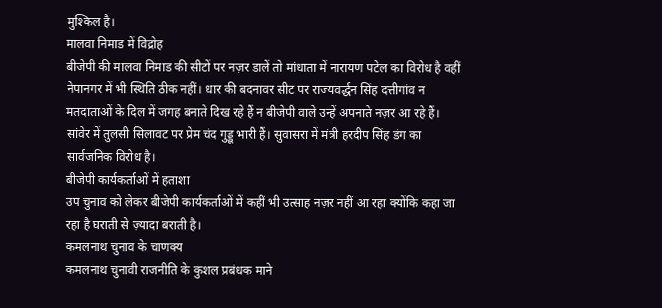मुश्किल है।
मालवा निमाड में विद्रोह
बीजेपी की मालवा निमाड की सीटों पर नज़र डालें तो मांधाता में नारायण पटेल का विरोध है वहीं नेपानगर में भी स्थिति ठीक नहीं। धार की बदनावर सीट पर राज्यवर्द्धन सिंह दत्तीगांव न मतदाताओं के दिल में जगह बनाते दिख रहे हैं न बीजेपी वाले उन्हें अपनाते नज़र आ रहे हैं।
सांवेर में तुलसी सिलावट पर प्रेम चंद गुड्डू भारी हैं। सुवासरा में मंत्री हरदीप सिंह डंग का सार्वजनिक विरोध है।
बीजेपी कार्यकर्ताओं में हताशा
उप चुनाव को लेकर बीजेपी कार्यकर्ताओं में कहीं भी उत्साह नज़र नहीं आ रहा क्योंकि कहा जा रहा है घराती से ज़्यादा बराती है।
कमलनाथ चुनाव के चाणक्य
कमलनाथ चुनावी राजनीति के कुशल प्रबंधक माने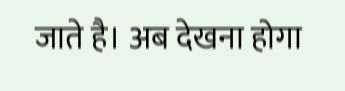जाते है। अब देखना होगा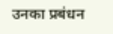उनका प्रबंधन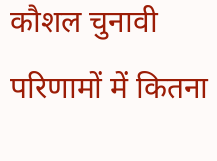कौशल चुनावी परिणामों में कितना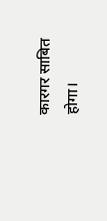कारगर साबित होगा।